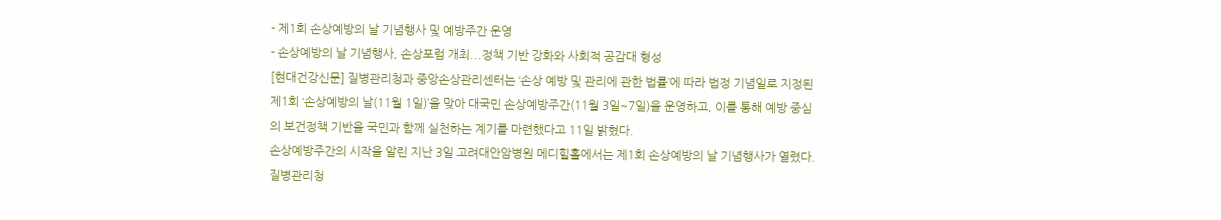- 제1회 손상예방의 날 기념행사 및 예방주간 운영
- 손상예방의 날 기념행사, 손상포럼 개최...정책 기반 강화와 사회적 공감대 형성
[현대건강신문] 질병관리청과 중앙손상관리센터는 ‘손상 예방 및 관리에 관한 법률’에 따라 법정 기념일로 지정된 제1회 ‘손상예방의 날(11월 1일)’을 맞아 대국민 손상예방주간(11월 3일~7일)을 운영하고, 이를 통해 예방 중심의 보건정책 기반을 국민과 함께 실천하는 계기를 마련했다고 11일 밝혔다.
손상예방주간의 시작을 알린 지난 3일 고려대안암병원 메디힐홀에서는 제1회 손상예방의 날 기념행사가 열렸다. 질병관리청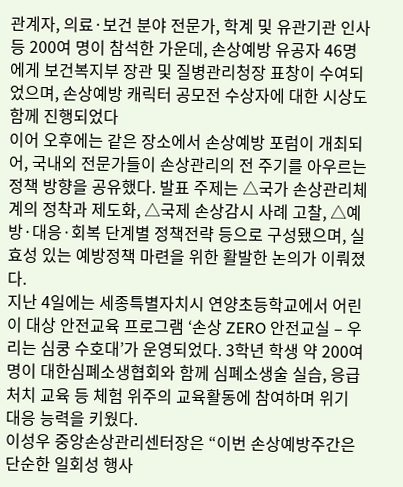관계자, 의료·보건 분야 전문가, 학계 및 유관기관 인사 등 200여 명이 참석한 가운데, 손상예방 유공자 46명에게 보건복지부 장관 및 질병관리청장 표창이 수여되었으며, 손상예방 캐릭터 공모전 수상자에 대한 시상도 함께 진행되었다
이어 오후에는 같은 장소에서 손상예방 포럼이 개최되어, 국내외 전문가들이 손상관리의 전 주기를 아우르는 정책 방향을 공유했다. 발표 주제는 △국가 손상관리체계의 정착과 제도화, △국제 손상감시 사례 고찰, △예방·대응·회복 단계별 정책전략 등으로 구성됐으며, 실효성 있는 예방정책 마련을 위한 활발한 논의가 이뤄졌다.
지난 4일에는 세종특별자치시 연양초등학교에서 어린이 대상 안전교육 프로그램 ‘손상 ZERO 안전교실 – 우리는 심쿵 수호대’가 운영되었다. 3학년 학생 약 200여 명이 대한심폐소생협회와 함께 심폐소생술 실습, 응급처치 교육 등 체험 위주의 교육활동에 참여하며 위기 대응 능력을 키웠다.
이성우 중앙손상관리센터장은 “이번 손상예방주간은 단순한 일회성 행사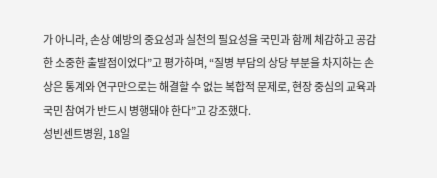가 아니라, 손상 예방의 중요성과 실천의 필요성을 국민과 함께 체감하고 공감한 소중한 출발점이었다”고 평가하며, “질병 부담의 상당 부분을 차지하는 손상은 통계와 연구만으로는 해결할 수 없는 복합적 문제로, 현장 중심의 교육과 국민 참여가 반드시 병행돼야 한다”고 강조했다.
성빈센트병원, 18일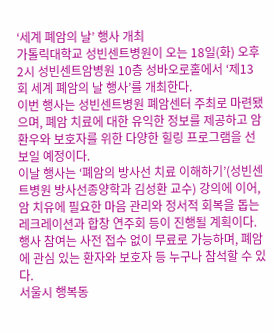‘세계 폐암의 날’ 행사 개최
가톨릭대학교 성빈센트병원이 오는 18일(화) 오후 2시 성빈센트암병원 10층 성바오로홀에서 ‘제13회 세계 폐암의 날 행사’를 개최한다.
이번 행사는 성빈센트병원 폐암센터 주최로 마련됐으며, 폐암 치료에 대한 유익한 정보를 제공하고 암 환우와 보호자를 위한 다양한 힐링 프로그램을 선보일 예정이다.
이날 행사는 ‘폐암의 방사선 치료 이해하기’(성빈센트병원 방사선종양학과 김성환 교수) 강의에 이어, 암 치유에 필요한 마음 관리와 정서적 회복을 돕는 레크레이션과 합창 연주회 등이 진행될 계획이다.
행사 참여는 사전 접수 없이 무료로 가능하며, 폐암에 관심 있는 환자와 보호자 등 누구나 참석할 수 있다.
서울시 행복동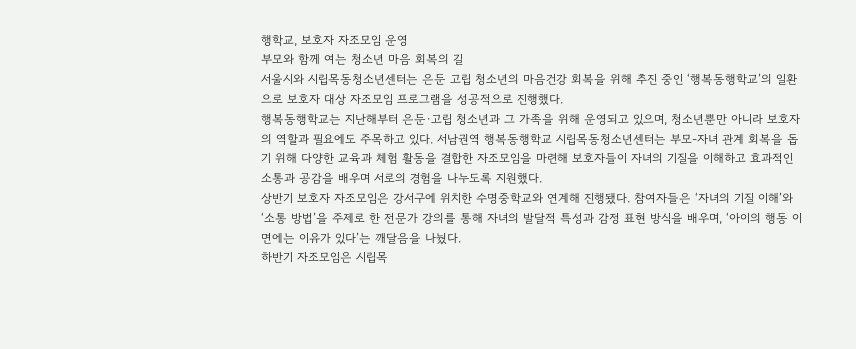행학교, 보호자 자조모임 운영
부모와 함께 여는 청소년 마음 회복의 길
서울시와 시립목동청소년센터는 은둔 고립 청소년의 마음건강 회복을 위해 추진 중인 ‘행복동행학교’의 일환으로 보호자 대상 자조모임 프로그램을 성공적으로 진행했다.
행복동행학교는 지난해부터 은둔·고립 청소년과 그 가족을 위해 운영되고 있으며, 청소년뿐만 아니라 보호자의 역할과 필요에도 주목하고 있다. 서남권역 행복동행학교 시립목동청소년센터는 부모-자녀 관계 회복을 돕기 위해 다양한 교육과 체험 활동을 결합한 자조모임을 마련해 보호자들이 자녀의 기질을 이해하고 효과적인 소통과 공감을 배우며 서로의 경험을 나누도록 지원했다.
상반기 보호자 자조모임은 강서구에 위치한 수명중학교와 연계해 진행됐다. 참여자들은 ‘자녀의 기질 이해’와 ‘소통 방법’을 주제로 한 전문가 강의를 통해 자녀의 발달적 특성과 감정 표현 방식을 배우며, ‘아이의 행동 이면에는 이유가 있다’는 깨달음을 나눴다.
하반기 자조모임은 시립목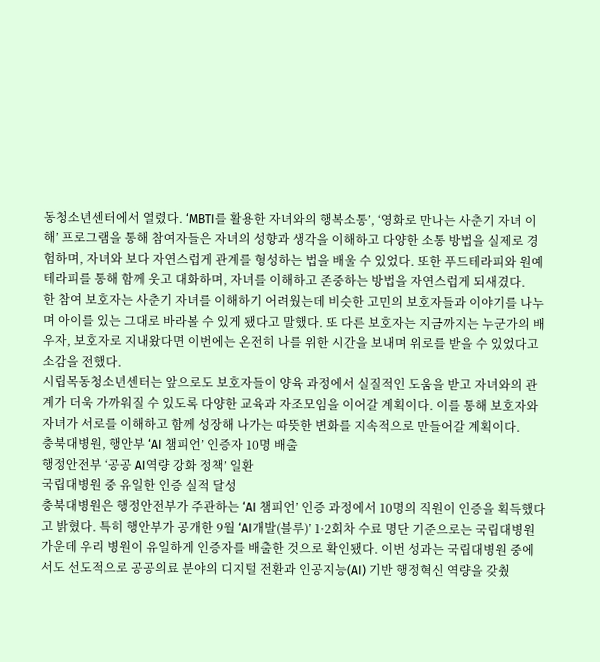동청소년센터에서 열렸다. ‘MBTI를 활용한 자녀와의 행복소통’, ‘영화로 만나는 사춘기 자녀 이해’ 프로그램을 통해 참여자들은 자녀의 성향과 생각을 이해하고 다양한 소통 방법을 실제로 경험하며, 자녀와 보다 자연스럽게 관계를 형성하는 법을 배울 수 있었다. 또한 푸드테라피와 원예테라피를 통해 함께 웃고 대화하며, 자녀를 이해하고 존중하는 방법을 자연스럽게 되새겼다.
한 참여 보호자는 사춘기 자녀를 이해하기 어려웠는데 비슷한 고민의 보호자들과 이야기를 나누며 아이를 있는 그대로 바라볼 수 있게 됐다고 말했다. 또 다른 보호자는 지금까지는 누군가의 배우자, 보호자로 지내왔다면 이번에는 온전히 나를 위한 시간을 보내며 위로를 받을 수 있었다고 소감을 전했다.
시립목동청소년센터는 앞으로도 보호자들이 양육 과정에서 실질적인 도움을 받고 자녀와의 관계가 더욱 가까워질 수 있도록 다양한 교육과 자조모임을 이어갈 계획이다. 이를 통해 보호자와 자녀가 서로를 이해하고 함께 성장해 나가는 따뜻한 변화를 지속적으로 만들어갈 계획이다.
충북대병원, 행안부 ‘AI 챔피언’ 인증자 10명 배출
행정안전부 ‘공공 AI역량 강화 정책’ 일환
국립대병원 중 유일한 인증 실적 달성
충북대병원은 행정안전부가 주관하는 ‘AI 챔피언’ 인증 과정에서 10명의 직원이 인증을 획득했다고 밝혔다. 특히 행안부가 공개한 9월 ‘AI개발(블루)’ 1·2회차 수료 명단 기준으로는 국립대병원 가운데 우리 병원이 유일하게 인증자를 배출한 것으로 확인됐다. 이번 성과는 국립대병원 중에서도 선도적으로 공공의료 분야의 디지털 전환과 인공지능(AI) 기반 행정혁신 역량을 갖췄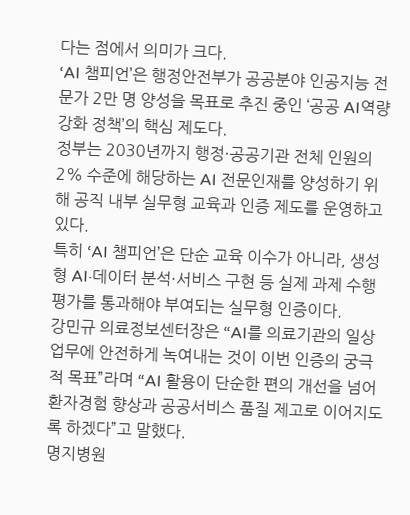다는 점에서 의미가 크다.
‘AI 챔피언’은 행정안전부가 공공분야 인공지능 전문가 2만 명 양성을 목표로 추진 중인 ‘공공 AI역량 강화 정책’의 핵심 제도다.
정부는 2030년까지 행정·공공기관 전체 인원의 2% 수준에 해당하는 AI 전문인재를 양성하기 위해 공직 내부 실무형 교육과 인증 제도를 운영하고 있다.
특히 ‘AI 챔피언’은 단순 교육 이수가 아니라, 생성형 AI·데이터 분석·서비스 구현 등 실제 과제 수행평가를 통과해야 부여되는 실무형 인증이다.
강민규 의료정보센터장은 “AI를 의료기관의 일상업무에 안전하게 녹여내는 것이 이번 인증의 궁극적 목표”라며 “AI 활용이 단순한 편의 개선을 넘어 환자경험 향상과 공공서비스 품질 제고로 이어지도록 하겠다”고 말했다.
명지병원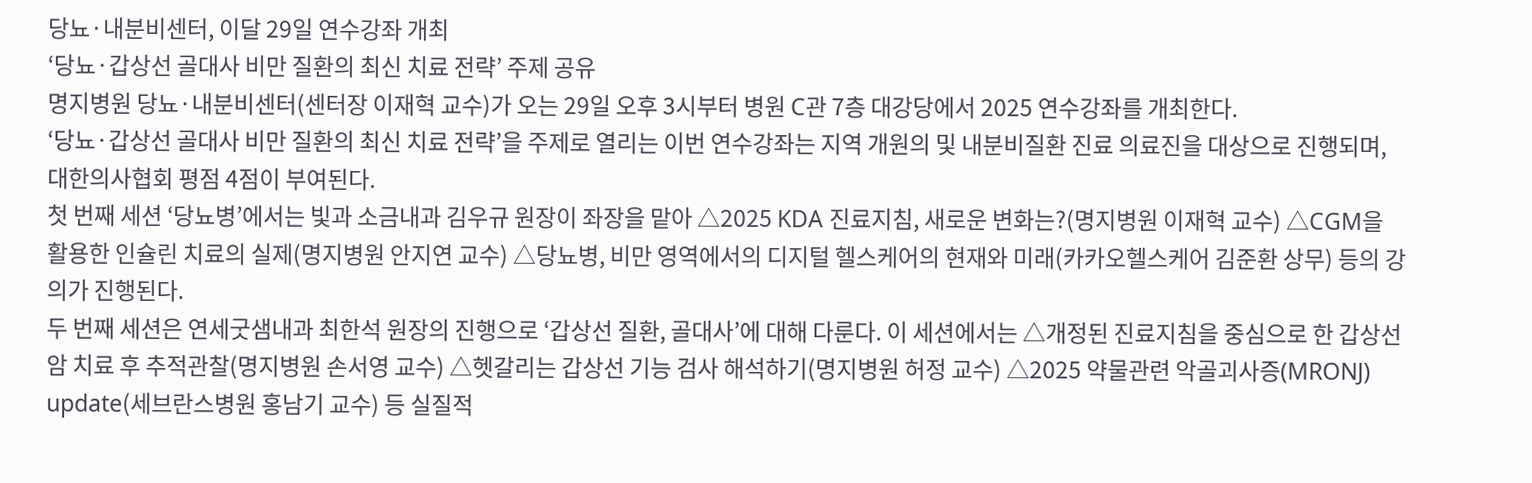당뇨·내분비센터, 이달 29일 연수강좌 개최
‘당뇨·갑상선 골대사 비만 질환의 최신 치료 전략’ 주제 공유
명지병원 당뇨·내분비센터(센터장 이재혁 교수)가 오는 29일 오후 3시부터 병원 C관 7층 대강당에서 2025 연수강좌를 개최한다.
‘당뇨·갑상선 골대사 비만 질환의 최신 치료 전략’을 주제로 열리는 이번 연수강좌는 지역 개원의 및 내분비질환 진료 의료진을 대상으로 진행되며, 대한의사협회 평점 4점이 부여된다.
첫 번째 세션 ‘당뇨병’에서는 빛과 소금내과 김우규 원장이 좌장을 맡아 △2025 KDA 진료지침, 새로운 변화는?(명지병원 이재혁 교수) △CGM을 활용한 인슐린 치료의 실제(명지병원 안지연 교수) △당뇨병, 비만 영역에서의 디지털 헬스케어의 현재와 미래(카카오헬스케어 김준환 상무) 등의 강의가 진행된다.
두 번째 세션은 연세굿샘내과 최한석 원장의 진행으로 ‘갑상선 질환, 골대사’에 대해 다룬다. 이 세션에서는 △개정된 진료지침을 중심으로 한 갑상선암 치료 후 추적관찰(명지병원 손서영 교수) △헷갈리는 갑상선 기능 검사 해석하기(명지병원 허정 교수) △2025 약물관련 악골괴사증(MRONJ) update(세브란스병원 홍남기 교수) 등 실질적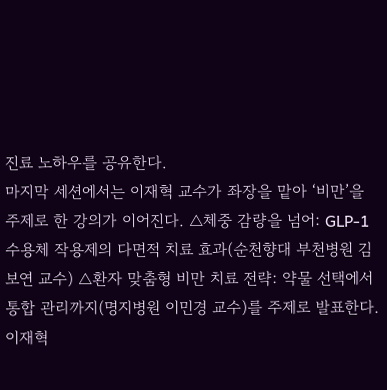진료 노하우를 공유한다.
마지막 세션에서는 이재혁 교수가 좌장을 맡아 ‘비만’을 주제로 한 강의가 이어진다. △체중 감량을 넘어: GLP-1 수용체 작용제의 다면적 치료 효과(순천향대 부천병원 김보연 교수) △환자 맞춤형 비만 치료 전략: 약물 선택에서 통합 관리까지(명지병원 이민경 교수)를 주제로 발표한다.
이재혁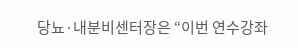당뇨·내분비센터장은 “이번 연수강좌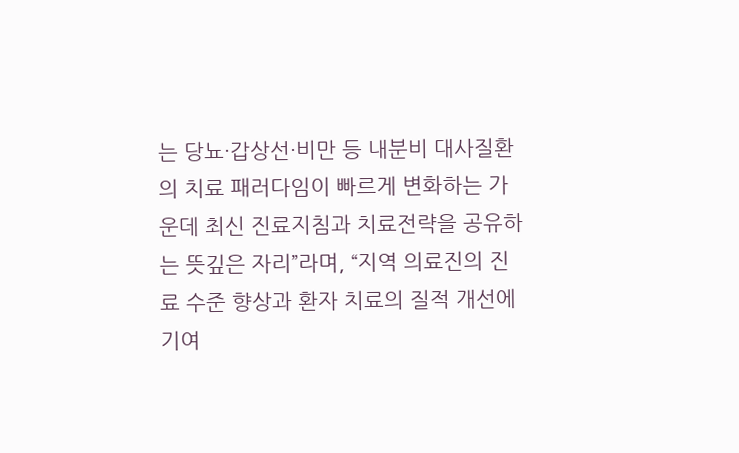는 당뇨·갑상선·비만 등 내분비 대사질환의 치료 패러다임이 빠르게 변화하는 가운데 최신 진료지침과 치료전략을 공유하는 뜻깊은 자리”라며, “지역 의료진의 진료 수준 향상과 환자 치료의 질적 개선에 기여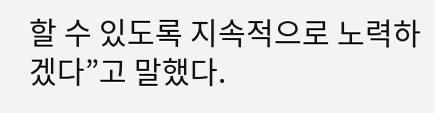할 수 있도록 지속적으로 노력하겠다”고 말했다.